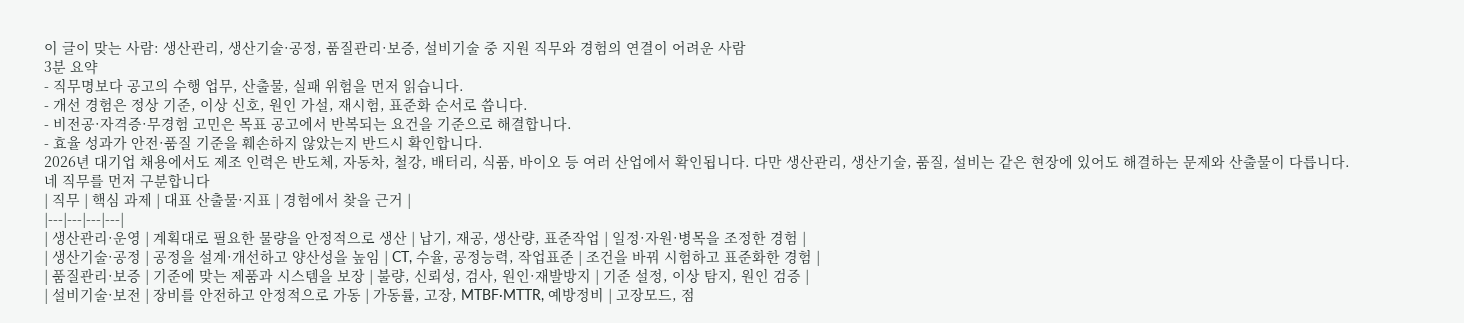이 글이 맞는 사람: 생산관리, 생산기술·공정, 품질관리·보증, 설비기술 중 지원 직무와 경험의 연결이 어려운 사람
3분 요약
- 직무명보다 공고의 수행 업무, 산출물, 실패 위험을 먼저 읽습니다.
- 개선 경험은 정상 기준, 이상 신호, 원인 가설, 재시험, 표준화 순서로 씁니다.
- 비전공·자격증·무경험 고민은 목표 공고에서 반복되는 요건을 기준으로 해결합니다.
- 효율 성과가 안전·품질 기준을 훼손하지 않았는지 반드시 확인합니다.
2026년 대기업 채용에서도 제조 인력은 반도체, 자동차, 철강, 배터리, 식품, 바이오 등 여러 산업에서 확인됩니다. 다만 생산관리, 생산기술, 품질, 설비는 같은 현장에 있어도 해결하는 문제와 산출물이 다릅니다.
네 직무를 먼저 구분합니다
| 직무 | 핵심 과제 | 대표 산출물·지표 | 경험에서 찾을 근거 |
|---|---|---|---|
| 생산관리·운영 | 계획대로 필요한 물량을 안정적으로 생산 | 납기, 재공, 생산량, 표준작업 | 일정·자원·병목을 조정한 경험 |
| 생산기술·공정 | 공정을 설계·개선하고 양산성을 높임 | CT, 수율, 공정능력, 작업표준 | 조건을 바꿔 시험하고 표준화한 경험 |
| 품질관리·보증 | 기준에 맞는 제품과 시스템을 보장 | 불량, 신뢰성, 검사, 원인·재발방지 | 기준 설정, 이상 탐지, 원인 검증 |
| 설비기술·보전 | 장비를 안전하고 안정적으로 가동 | 가동률, 고장, MTBF·MTTR, 예방정비 | 고장모드, 점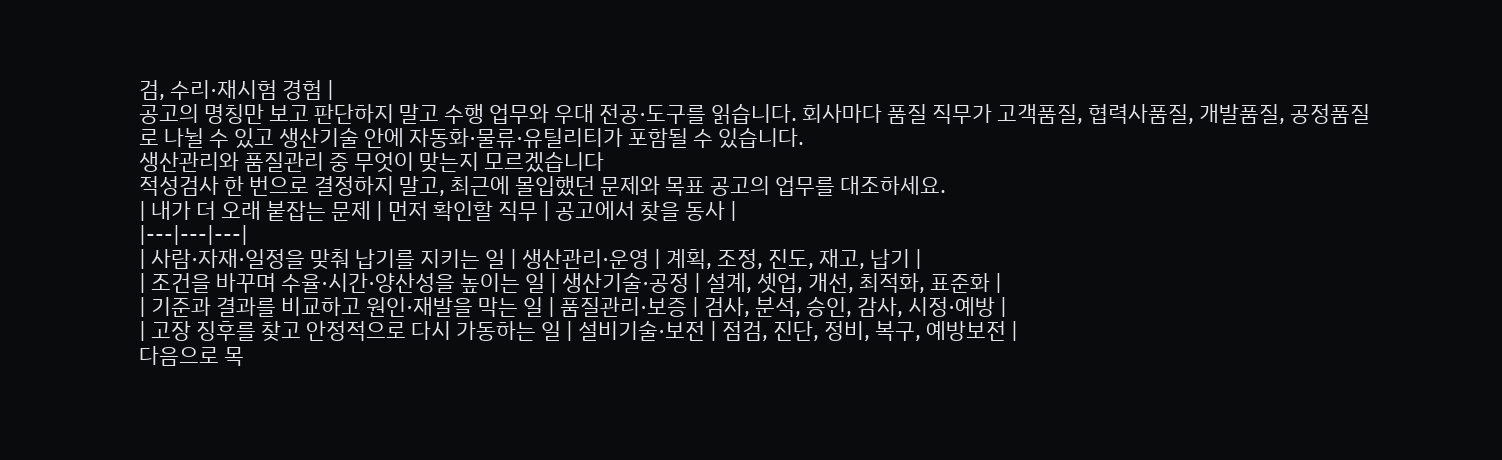검, 수리·재시험 경험 |
공고의 명칭만 보고 판단하지 말고 수행 업무와 우대 전공·도구를 읽습니다. 회사마다 품질 직무가 고객품질, 협력사품질, 개발품질, 공정품질로 나뉠 수 있고 생산기술 안에 자동화·물류·유틸리티가 포함될 수 있습니다.
생산관리와 품질관리 중 무엇이 맞는지 모르겠습니다
적성검사 한 번으로 결정하지 말고, 최근에 몰입했던 문제와 목표 공고의 업무를 대조하세요.
| 내가 더 오래 붙잡는 문제 | 먼저 확인할 직무 | 공고에서 찾을 동사 |
|---|---|---|
| 사람·자재·일정을 맞춰 납기를 지키는 일 | 생산관리·운영 | 계획, 조정, 진도, 재고, 납기 |
| 조건을 바꾸며 수율·시간·양산성을 높이는 일 | 생산기술·공정 | 설계, 셋업, 개선, 최적화, 표준화 |
| 기준과 결과를 비교하고 원인·재발을 막는 일 | 품질관리·보증 | 검사, 분석, 승인, 감사, 시정·예방 |
| 고장 징후를 찾고 안정적으로 다시 가동하는 일 | 설비기술·보전 | 점검, 진단, 정비, 복구, 예방보전 |
다음으로 목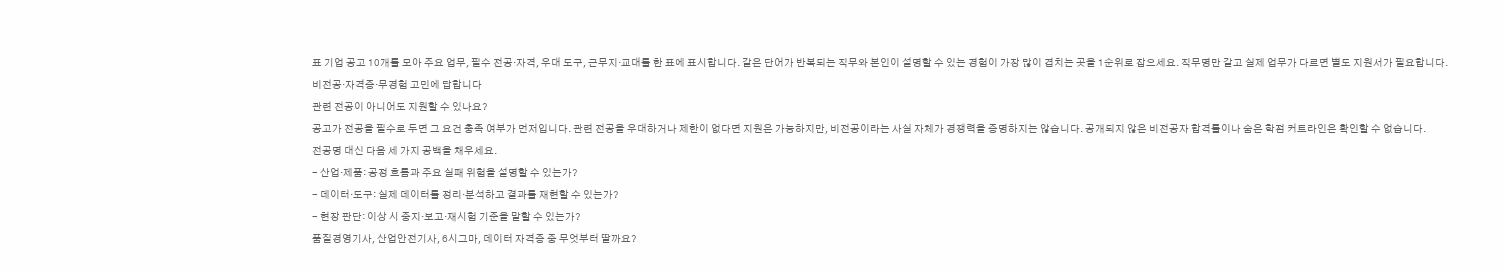표 기업 공고 10개를 모아 주요 업무, 필수 전공·자격, 우대 도구, 근무지·교대를 한 표에 표시합니다. 같은 단어가 반복되는 직무와 본인이 설명할 수 있는 경험이 가장 많이 겹치는 곳을 1순위로 잡으세요. 직무명만 같고 실제 업무가 다르면 별도 지원서가 필요합니다.
비전공·자격증·무경험 고민에 답합니다
관련 전공이 아니어도 지원할 수 있나요?
공고가 전공을 필수로 두면 그 요건 충족 여부가 먼저입니다. 관련 전공을 우대하거나 제한이 없다면 지원은 가능하지만, 비전공이라는 사실 자체가 경쟁력을 증명하지는 않습니다. 공개되지 않은 비전공자 합격률이나 숨은 학점 커트라인은 확인할 수 없습니다.
전공명 대신 다음 세 가지 공백을 채우세요.
- 산업·제품: 공정 흐름과 주요 실패 위험을 설명할 수 있는가?
- 데이터·도구: 실제 데이터를 정리·분석하고 결과를 재현할 수 있는가?
- 현장 판단: 이상 시 중지·보고·재시험 기준을 말할 수 있는가?
품질경영기사, 산업안전기사, 6시그마, 데이터 자격증 중 무엇부터 딸까요?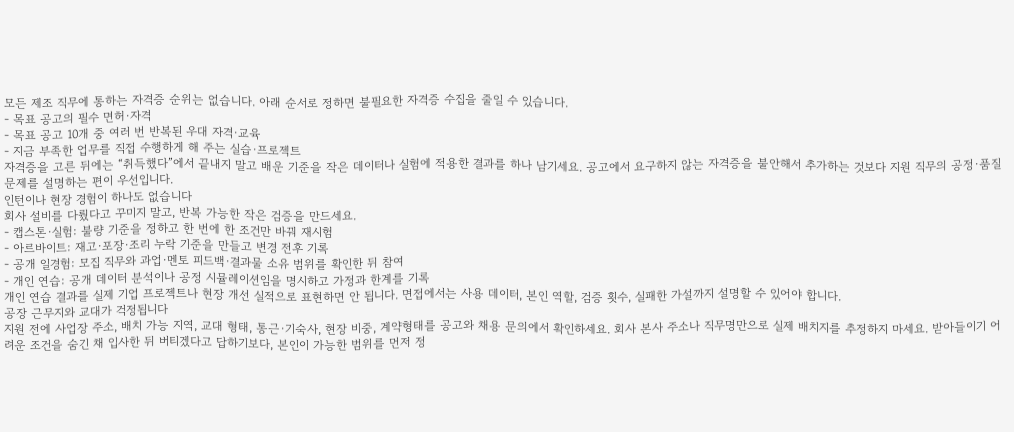모든 제조 직무에 통하는 자격증 순위는 없습니다. 아래 순서로 정하면 불필요한 자격증 수집을 줄일 수 있습니다.
- 목표 공고의 필수 면허·자격
- 목표 공고 10개 중 여러 번 반복된 우대 자격·교육
- 지금 부족한 업무를 직접 수행하게 해 주는 실습·프로젝트
자격증을 고른 뒤에는 “취득했다”에서 끝내지 말고 배운 기준을 작은 데이터나 실험에 적용한 결과를 하나 남기세요. 공고에서 요구하지 않는 자격증을 불안해서 추가하는 것보다 지원 직무의 공정·품질 문제를 설명하는 편이 우선입니다.
인턴이나 현장 경험이 하나도 없습니다
회사 설비를 다뤘다고 꾸미지 말고, 반복 가능한 작은 검증을 만드세요.
- 캡스톤·실험: 불량 기준을 정하고 한 번에 한 조건만 바꿔 재시험
- 아르바이트: 재고·포장·조리 누락 기준을 만들고 변경 전후 기록
- 공개 일경험: 모집 직무와 과업·멘토 피드백·결과물 소유 범위를 확인한 뒤 참여
- 개인 연습: 공개 데이터 분석이나 공정 시뮬레이션임을 명시하고 가정과 한계를 기록
개인 연습 결과를 실제 기업 프로젝트나 현장 개선 실적으로 표현하면 안 됩니다. 면접에서는 사용 데이터, 본인 역할, 검증 횟수, 실패한 가설까지 설명할 수 있어야 합니다.
공장 근무지와 교대가 걱정됩니다
지원 전에 사업장 주소, 배치 가능 지역, 교대 형태, 통근·기숙사, 현장 비중, 계약형태를 공고와 채용 문의에서 확인하세요. 회사 본사 주소나 직무명만으로 실제 배치지를 추정하지 마세요. 받아들이기 어려운 조건을 숨긴 채 입사한 뒤 버티겠다고 답하기보다, 본인이 가능한 범위를 먼저 정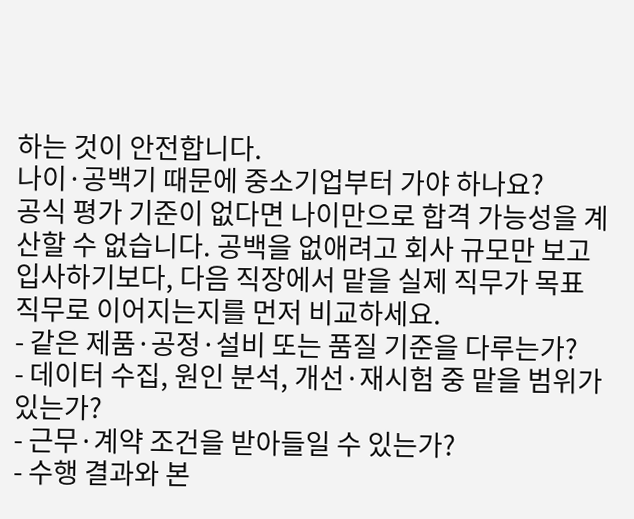하는 것이 안전합니다.
나이·공백기 때문에 중소기업부터 가야 하나요?
공식 평가 기준이 없다면 나이만으로 합격 가능성을 계산할 수 없습니다. 공백을 없애려고 회사 규모만 보고 입사하기보다, 다음 직장에서 맡을 실제 직무가 목표 직무로 이어지는지를 먼저 비교하세요.
- 같은 제품·공정·설비 또는 품질 기준을 다루는가?
- 데이터 수집, 원인 분석, 개선·재시험 중 맡을 범위가 있는가?
- 근무·계약 조건을 받아들일 수 있는가?
- 수행 결과와 본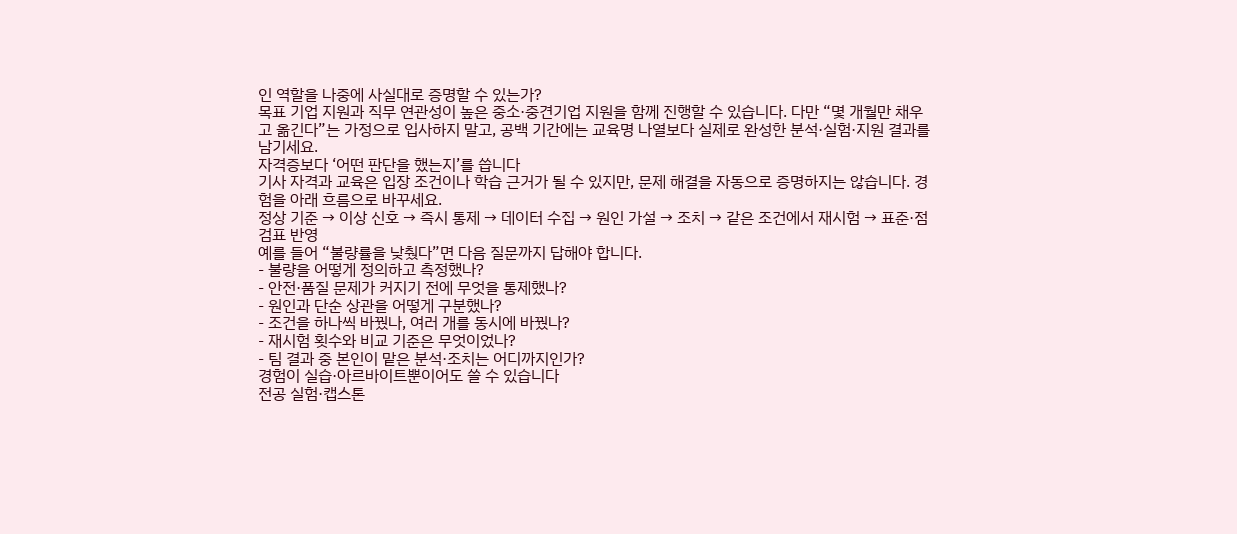인 역할을 나중에 사실대로 증명할 수 있는가?
목표 기업 지원과 직무 연관성이 높은 중소·중견기업 지원을 함께 진행할 수 있습니다. 다만 “몇 개월만 채우고 옮긴다”는 가정으로 입사하지 말고, 공백 기간에는 교육명 나열보다 실제로 완성한 분석·실험·지원 결과를 남기세요.
자격증보다 ‘어떤 판단을 했는지’를 씁니다
기사 자격과 교육은 입장 조건이나 학습 근거가 될 수 있지만, 문제 해결을 자동으로 증명하지는 않습니다. 경험을 아래 흐름으로 바꾸세요.
정상 기준 → 이상 신호 → 즉시 통제 → 데이터 수집 → 원인 가설 → 조치 → 같은 조건에서 재시험 → 표준·점검표 반영
예를 들어 “불량률을 낮췄다”면 다음 질문까지 답해야 합니다.
- 불량을 어떻게 정의하고 측정했나?
- 안전·품질 문제가 커지기 전에 무엇을 통제했나?
- 원인과 단순 상관을 어떻게 구분했나?
- 조건을 하나씩 바꿨나, 여러 개를 동시에 바꿨나?
- 재시험 횟수와 비교 기준은 무엇이었나?
- 팀 결과 중 본인이 맡은 분석·조치는 어디까지인가?
경험이 실습·아르바이트뿐이어도 쓸 수 있습니다
전공 실험·캡스톤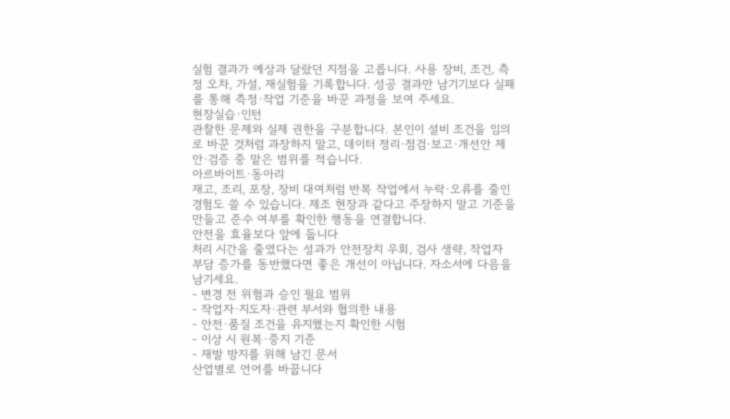실험 결과가 예상과 달랐던 지점을 고릅니다. 사용 장비, 조건, 측정 오차, 가설, 재실험을 기록합니다. 성공 결과만 남기기보다 실패를 통해 측정·작업 기준을 바꾼 과정을 보여 주세요.
현장실습·인턴
관찰한 문제와 실제 권한을 구분합니다. 본인이 설비 조건을 임의로 바꾼 것처럼 과장하지 말고, 데이터 정리·점검·보고·개선안 제안·검증 중 맡은 범위를 적습니다.
아르바이트·동아리
재고, 조리, 포장, 장비 대여처럼 반복 작업에서 누락·오류를 줄인 경험도 쓸 수 있습니다. 제조 현장과 같다고 주장하지 말고 기준을 만들고 준수 여부를 확인한 행동을 연결합니다.
안전을 효율보다 앞에 둡니다
처리 시간을 줄였다는 성과가 안전장치 우회, 검사 생략, 작업자 부담 증가를 동반했다면 좋은 개선이 아닙니다. 자소서에 다음을 남기세요.
- 변경 전 위험과 승인 필요 범위
- 작업자·지도자·관련 부서와 협의한 내용
- 안전·품질 조건을 유지했는지 확인한 시험
- 이상 시 원복·중지 기준
- 재발 방지를 위해 남긴 문서
산업별로 언어를 바꿉니다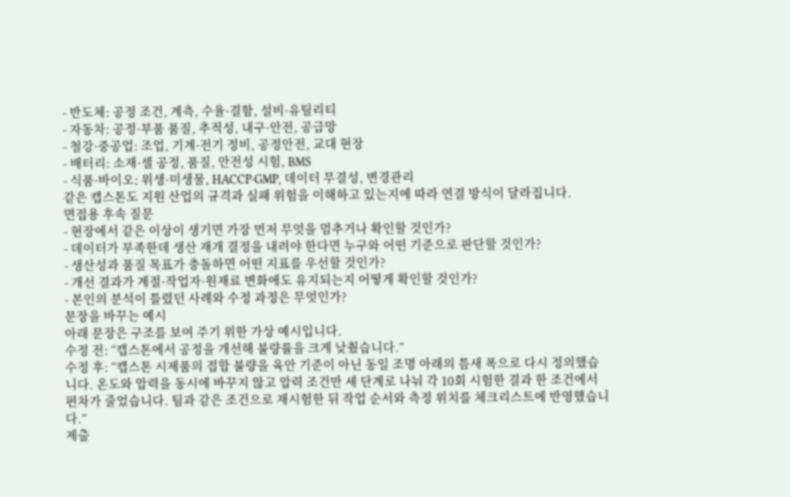- 반도체: 공정 조건, 계측, 수율·결함, 설비·유틸리티
- 자동차: 공정·부품 품질, 추적성, 내구·안전, 공급망
- 철강·중공업: 조업, 기계·전기 정비, 공정안전, 교대 현장
- 배터리: 소재·셀 공정, 품질, 안전성 시험, BMS
- 식품·바이오: 위생·미생물, HACCP·GMP, 데이터 무결성, 변경관리
같은 캡스톤도 지원 산업의 규격과 실패 위험을 이해하고 있는지에 따라 연결 방식이 달라집니다.
면접용 후속 질문
- 현장에서 같은 이상이 생기면 가장 먼저 무엇을 멈추거나 확인할 것인가?
- 데이터가 부족한데 생산 재개 결정을 내려야 한다면 누구와 어떤 기준으로 판단할 것인가?
- 생산성과 품질 목표가 충돌하면 어떤 지표를 우선할 것인가?
- 개선 결과가 계절·작업자·원재료 변화에도 유지되는지 어떻게 확인할 것인가?
- 본인의 분석이 틀렸던 사례와 수정 과정은 무엇인가?
문장을 바꾸는 예시
아래 문장은 구조를 보여 주기 위한 가상 예시입니다.
수정 전: “캡스톤에서 공정을 개선해 불량률을 크게 낮췄습니다.”
수정 후: “캡스톤 시제품의 접합 불량을 육안 기준이 아닌 동일 조명 아래의 틈새 폭으로 다시 정의했습니다. 온도와 압력을 동시에 바꾸지 않고 압력 조건만 세 단계로 나눠 각 10회 시험한 결과 한 조건에서 편차가 줄었습니다. 팀과 같은 조건으로 재시험한 뒤 작업 순서와 측정 위치를 체크리스트에 반영했습니다.”
제출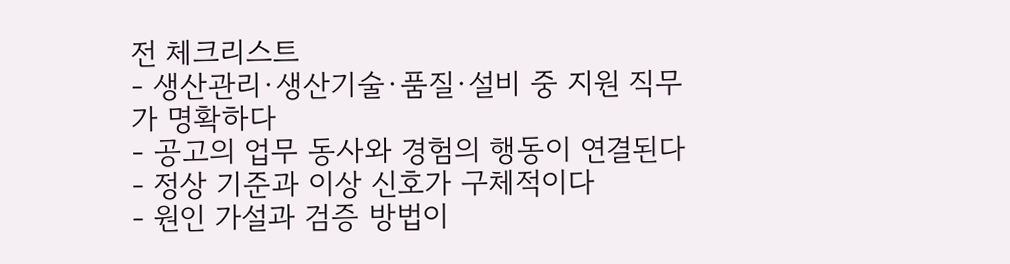전 체크리스트
- 생산관리·생산기술·품질·설비 중 지원 직무가 명확하다
- 공고의 업무 동사와 경험의 행동이 연결된다
- 정상 기준과 이상 신호가 구체적이다
- 원인 가설과 검증 방법이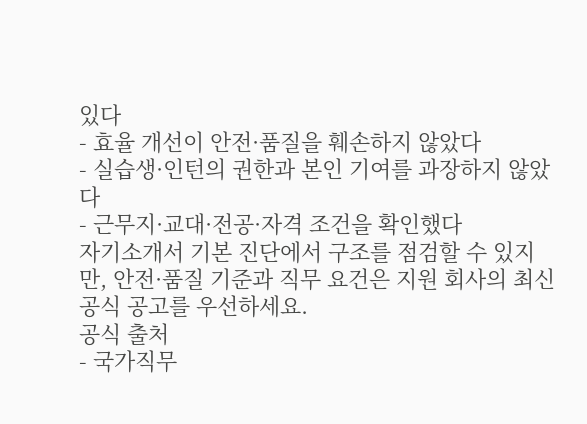있다
- 효율 개선이 안전·품질을 훼손하지 않았다
- 실습생·인턴의 권한과 본인 기여를 과장하지 않았다
- 근무지·교대·전공·자격 조건을 확인했다
자기소개서 기본 진단에서 구조를 점검할 수 있지만, 안전·품질 기준과 직무 요건은 지원 회사의 최신 공식 공고를 우선하세요.
공식 출처
- 국가직무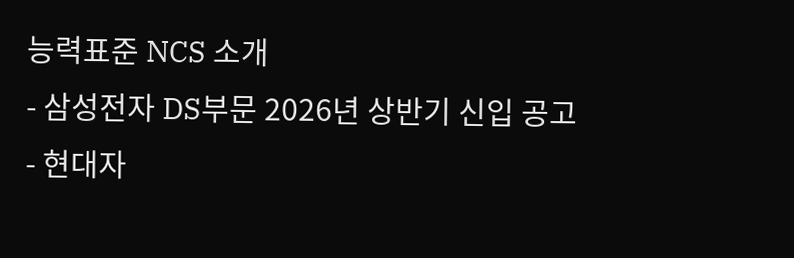능력표준 NCS 소개
- 삼성전자 DS부문 2026년 상반기 신입 공고
- 현대자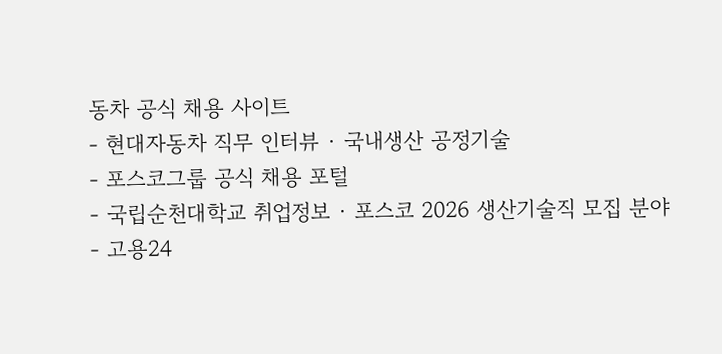동차 공식 채용 사이트
- 현대자동차 직무 인터뷰 · 국내생산 공정기술
- 포스코그룹 공식 채용 포털
- 국립순천대학교 취업정보 · 포스코 2026 생산기술직 모집 분야
- 고용24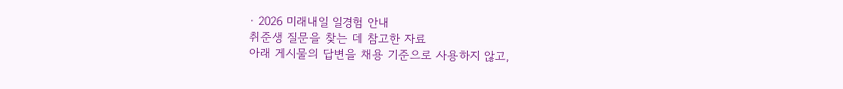· 2026 미래내일 일경험 안내
취준생 질문을 찾는 데 참고한 자료
아래 게시물의 답변을 채용 기준으로 사용하지 않고,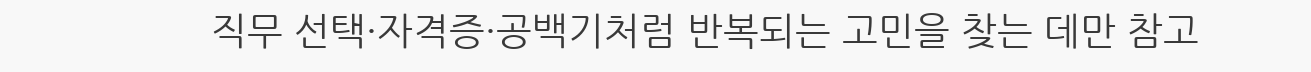직무 선택·자격증·공백기처럼 반복되는 고민을 찾는 데만 참고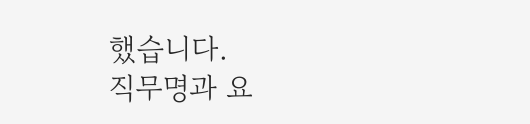했습니다.
직무명과 요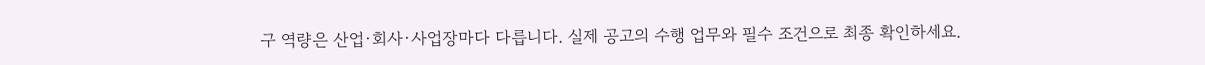구 역량은 산업·회사·사업장마다 다릅니다. 실제 공고의 수행 업무와 필수 조건으로 최종 확인하세요.